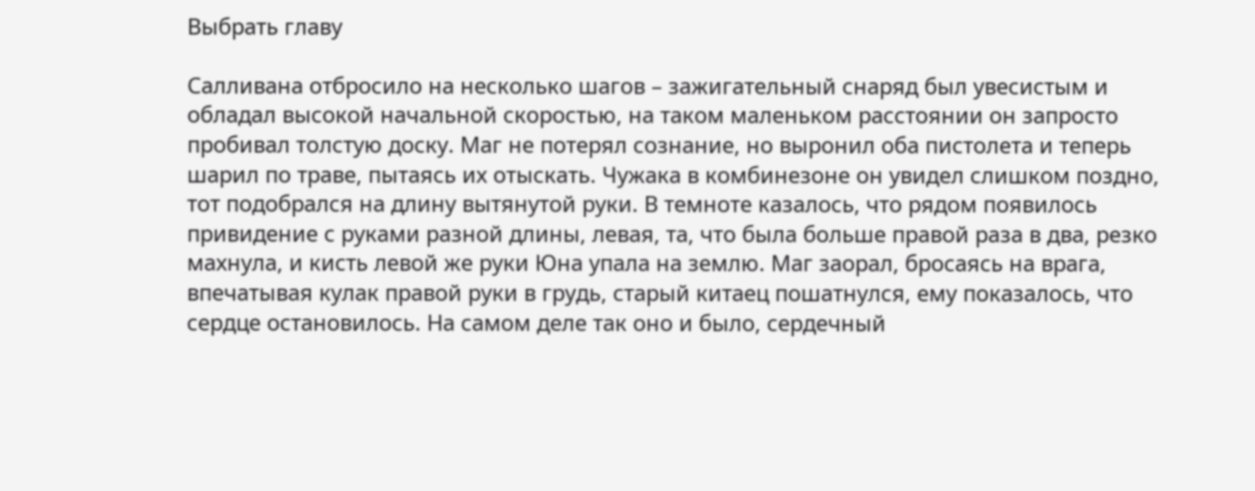Выбрать главу

Салливана отбросило на несколько шагов – зажигательный снаряд был увесистым и обладал высокой начальной скоростью, на таком маленьком расстоянии он запросто пробивал толстую доску. Маг не потерял сознание, но выронил оба пистолета и теперь шарил по траве, пытаясь их отыскать. Чужака в комбинезоне он увидел слишком поздно, тот подобрался на длину вытянутой руки. В темноте казалось, что рядом появилось привидение с руками разной длины, левая, та, что была больше правой раза в два, резко махнула, и кисть левой же руки Юна упала на землю. Маг заорал, бросаясь на врага, впечатывая кулак правой руки в грудь, старый китаец пошатнулся, ему показалось, что сердце остановилось. На самом деле так оно и было, сердечный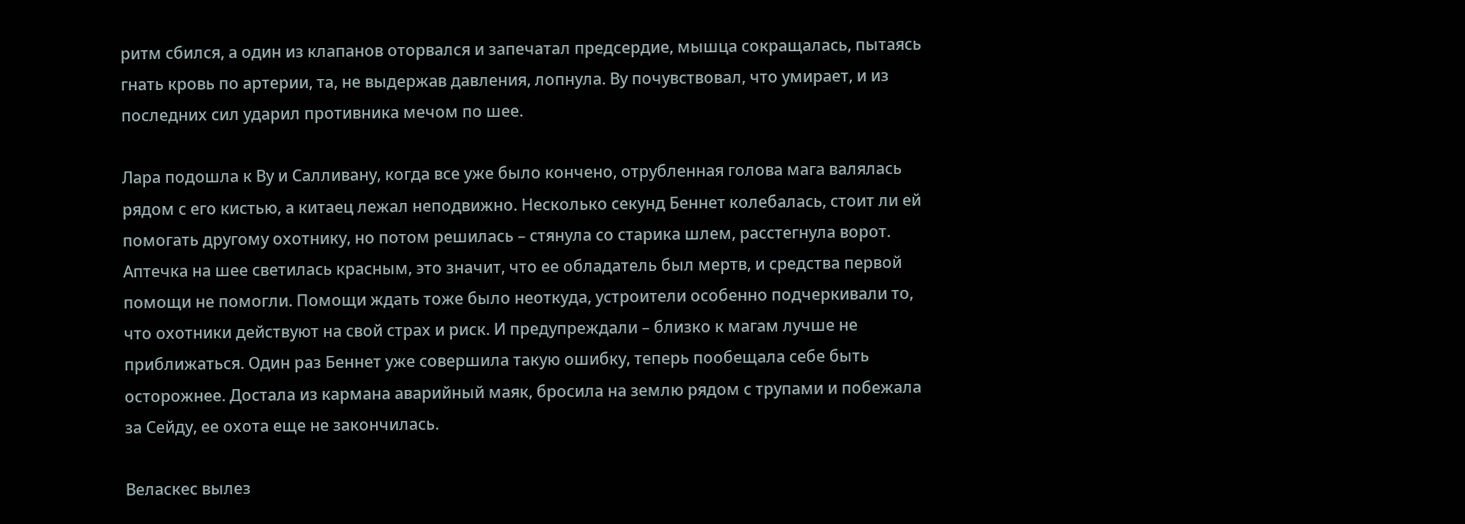ритм сбился, а один из клапанов оторвался и запечатал предсердие, мышца сокращалась, пытаясь гнать кровь по артерии, та, не выдержав давления, лопнула. Ву почувствовал, что умирает, и из последних сил ударил противника мечом по шее.

Лара подошла к Ву и Салливану, когда все уже было кончено, отрубленная голова мага валялась рядом с его кистью, а китаец лежал неподвижно. Несколько секунд Беннет колебалась, стоит ли ей помогать другому охотнику, но потом решилась – стянула со старика шлем, расстегнула ворот. Аптечка на шее светилась красным, это значит, что ее обладатель был мертв, и средства первой помощи не помогли. Помощи ждать тоже было неоткуда, устроители особенно подчеркивали то, что охотники действуют на свой страх и риск. И предупреждали – близко к магам лучше не приближаться. Один раз Беннет уже совершила такую ошибку, теперь пообещала себе быть осторожнее. Достала из кармана аварийный маяк, бросила на землю рядом с трупами и побежала за Сейду, ее охота еще не закончилась.

Веласкес вылез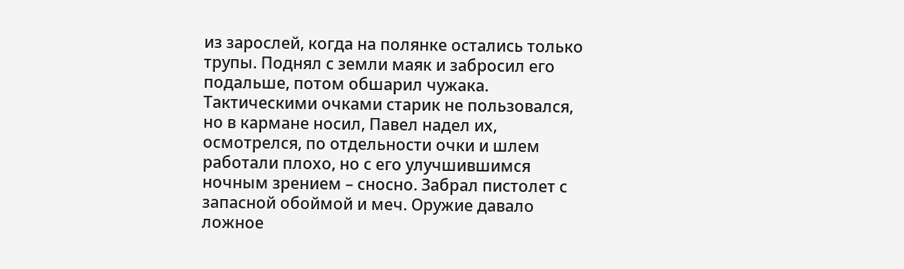из зарослей, когда на полянке остались только трупы. Поднял с земли маяк и забросил его подальше, потом обшарил чужака. Тактическими очками старик не пользовался, но в кармане носил, Павел надел их, осмотрелся, по отдельности очки и шлем работали плохо, но с его улучшившимся ночным зрением – сносно. Забрал пистолет с запасной обоймой и меч. Оружие давало ложное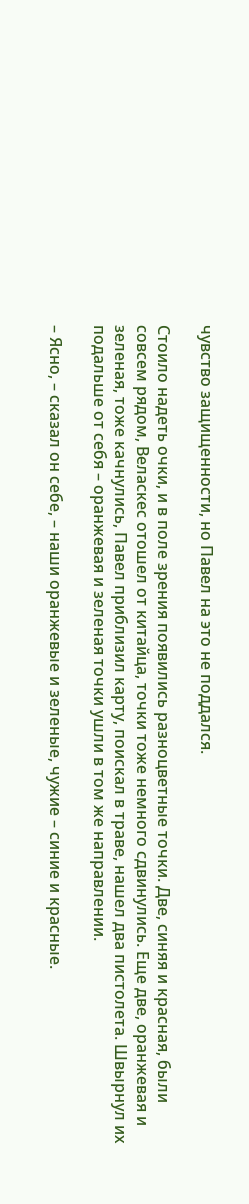чувство защищенности, но Павел на это не поддался.

Стоило надеть очки, и в поле зрения появились разноцветные точки. Две, синяя и красная, были совсем рядом, Веласкес отошел от китайца, точки тоже немного сдвинулись. Еще две, оранжевая и зеленая, тоже качнулись, Павел приблизил карту, поискал в траве, нашел два пистолета. Швырнул их подальше от себя – оранжевая и зеленая точки ушли в том же направлении.

– Ясно, – сказал он себе, – наши оранжевые и зеленые, чужие – синие и красные.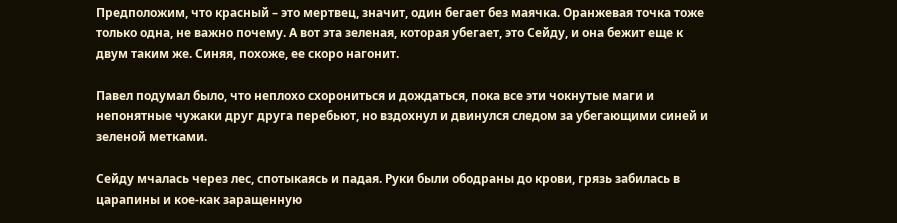Предположим, что красный – это мертвец, значит, один бегает без маячка. Оранжевая точка тоже только одна, не важно почему. А вот эта зеленая, которая убегает, это Сейду, и она бежит еще к двум таким же. Синяя, похоже, ее скоро нагонит.

Павел подумал было, что неплохо схорониться и дождаться, пока все эти чокнутые маги и непонятные чужаки друг друга перебьют, но вздохнул и двинулся следом за убегающими синей и зеленой метками.

Сейду мчалась через лес, спотыкаясь и падая. Руки были ободраны до крови, грязь забилась в царапины и кое-как заращенную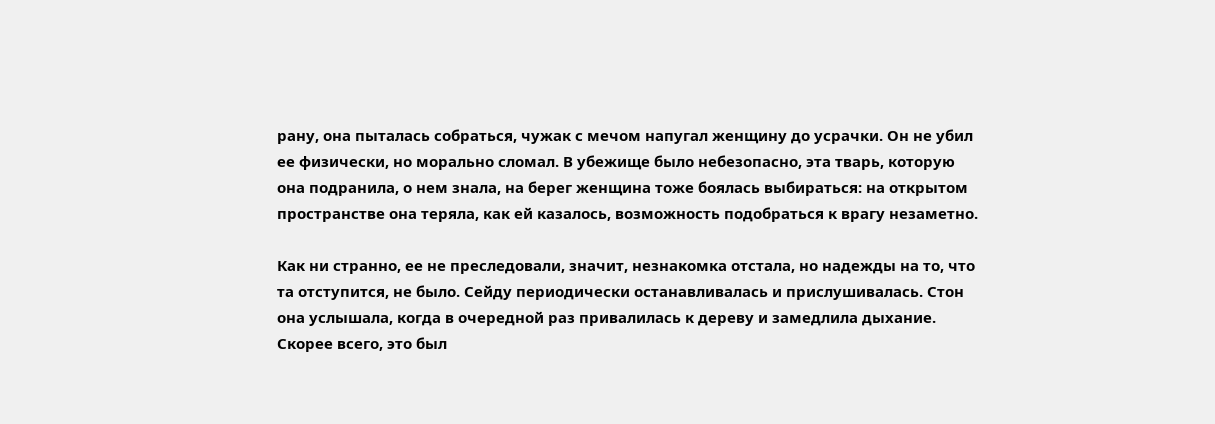рану, она пыталась собраться, чужак с мечом напугал женщину до усрачки. Он не убил ее физически, но морально сломал. В убежище было небезопасно, эта тварь, которую она подранила, о нем знала, на берег женщина тоже боялась выбираться: на открытом пространстве она теряла, как ей казалось, возможность подобраться к врагу незаметно.

Как ни странно, ее не преследовали, значит, незнакомка отстала, но надежды на то, что та отступится, не было. Сейду периодически останавливалась и прислушивалась. Стон она услышала, когда в очередной раз привалилась к дереву и замедлила дыхание. Скорее всего, это был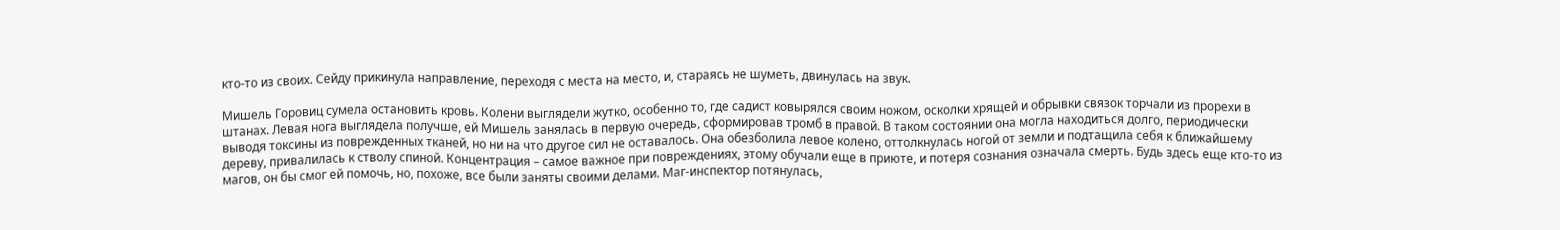кто-то из своих. Сейду прикинула направление, переходя с места на место, и, стараясь не шуметь, двинулась на звук.

Мишель Горовиц сумела остановить кровь. Колени выглядели жутко, особенно то, где садист ковырялся своим ножом, осколки хрящей и обрывки связок торчали из прорехи в штанах. Левая нога выглядела получше, ей Мишель занялась в первую очередь, сформировав тромб в правой. В таком состоянии она могла находиться долго, периодически выводя токсины из поврежденных тканей, но ни на что другое сил не оставалось. Она обезболила левое колено, оттолкнулась ногой от земли и подтащила себя к ближайшему дереву, привалилась к стволу спиной. Концентрация – самое важное при повреждениях, этому обучали еще в приюте, и потеря сознания означала смерть. Будь здесь еще кто-то из магов, он бы смог ей помочь, но, похоже, все были заняты своими делами. Маг-инспектор потянулась,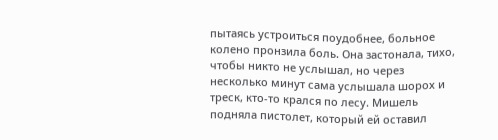пытаясь устроиться поудобнее, больное колено пронзила боль. Она застонала, тихо, чтобы никто не услышал, но через несколько минут сама услышала шорох и треск, кто-то крался по лесу. Мишель подняла пистолет, который ей оставил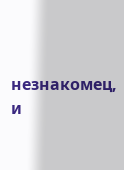незнакомец, и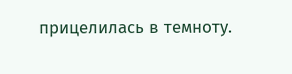прицелилась в темноту.